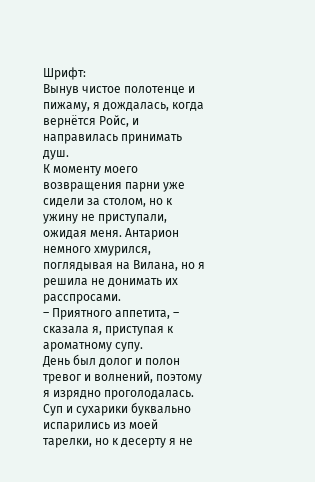Шрифт:
Вынув чистое полотенце и пижаму, я дождалась, когда вернётся Ройс, и направилась принимать душ.
К моменту моего возвращения парни уже сидели за столом, но к ужину не приступали, ожидая меня. Антарион немного хмурился, поглядывая на Вилана, но я решила не донимать их расспросами.
– Приятного аппетита, – сказала я, приступая к ароматному супу.
День был долог и полон тревог и волнений, поэтому я изрядно проголодалась. Суп и сухарики буквально испарились из моей тарелки, но к десерту я не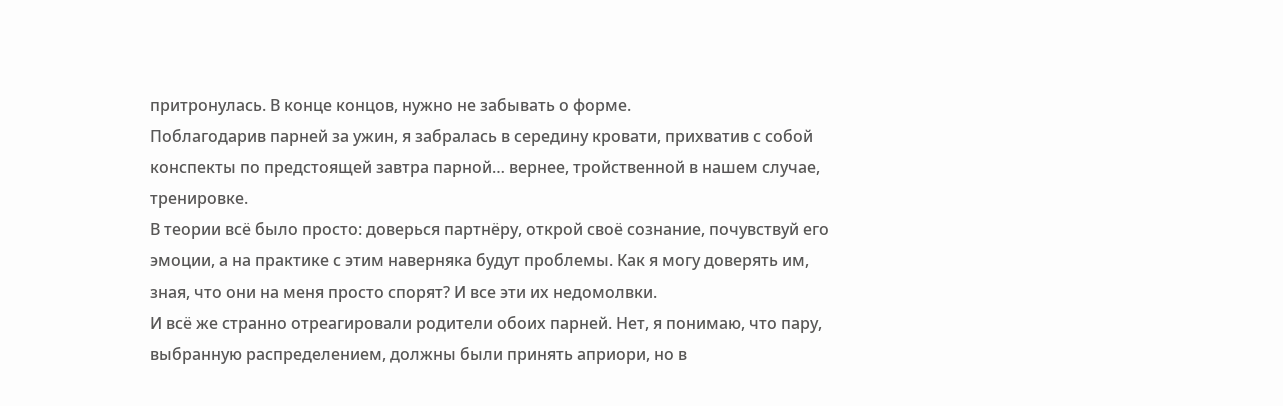притронулась. В конце концов, нужно не забывать о форме.
Поблагодарив парней за ужин, я забралась в середину кровати, прихватив с собой конспекты по предстоящей завтра парной… вернее, тройственной в нашем случае, тренировке.
В теории всё было просто: доверься партнёру, открой своё сознание, почувствуй его эмоции, а на практике с этим наверняка будут проблемы. Как я могу доверять им, зная, что они на меня просто спорят? И все эти их недомолвки.
И всё же странно отреагировали родители обоих парней. Нет, я понимаю, что пару, выбранную распределением, должны были принять априори, но в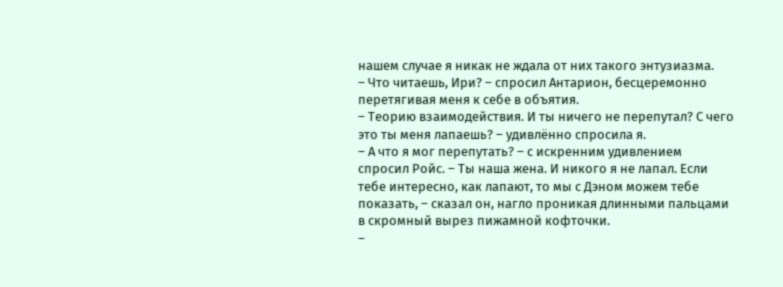нашем случае я никак не ждала от них такого энтузиазма.
– Что читаешь, Ири? – спросил Антарион, бесцеремонно перетягивая меня к себе в объятия.
– Теорию взаимодействия. И ты ничего не перепутал? С чего это ты меня лапаешь? – удивлённо спросила я.
– А что я мог перепутать? – с искренним удивлением спросил Ройс. – Ты наша жена. И никого я не лапал. Если тебе интересно, как лапают, то мы с Дэном можем тебе показать, – сказал он, нагло проникая длинными пальцами в скромный вырез пижамной кофточки.
–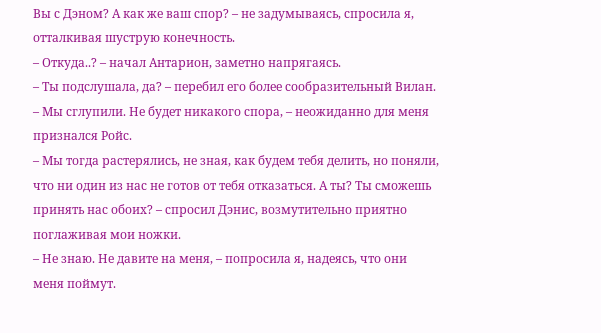Вы с Дэном? А как же ваш спор? – не задумываясь, спросила я, отталкивая шуструю конечность.
– Откуда..? – начал Антарион, заметно напрягаясь.
– Ты подслушала, да? – перебил его более сообразительный Вилан.
– Мы сглупили. Не будет никакого спора, – неожиданно для меня признался Ройс.
– Мы тогда растерялись, не зная, как будем тебя делить, но поняли, что ни один из нас не готов от тебя отказаться. А ты? Ты сможешь принять нас обоих? – спросил Дэнис, возмутительно приятно поглаживая мои ножки.
– Не знаю. Не давите на меня, – попросила я, надеясь, что они меня поймут.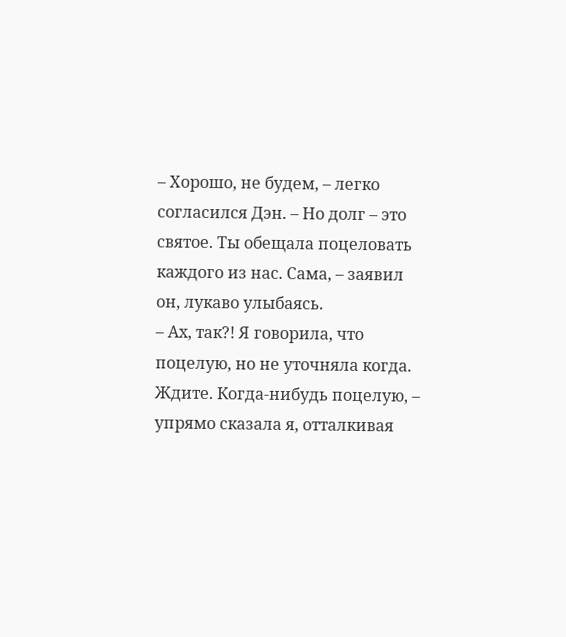– Хорошо, не будем, – легко согласился Дэн. – Но долг – это святое. Ты обещала поцеловать каждого из нас. Сама, – заявил он, лукаво улыбаясь.
– Ах, так?! Я говорила, что поцелую, но не уточняла когда. Ждите. Когда-нибудь поцелую, – упрямо сказала я, отталкивая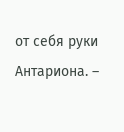от себя руки Антариона. –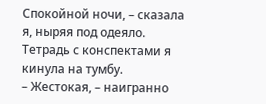Спокойной ночи, – сказала я, ныряя под одеяло. Тетрадь с конспектами я кинула на тумбу.
– Жестокая, – наигранно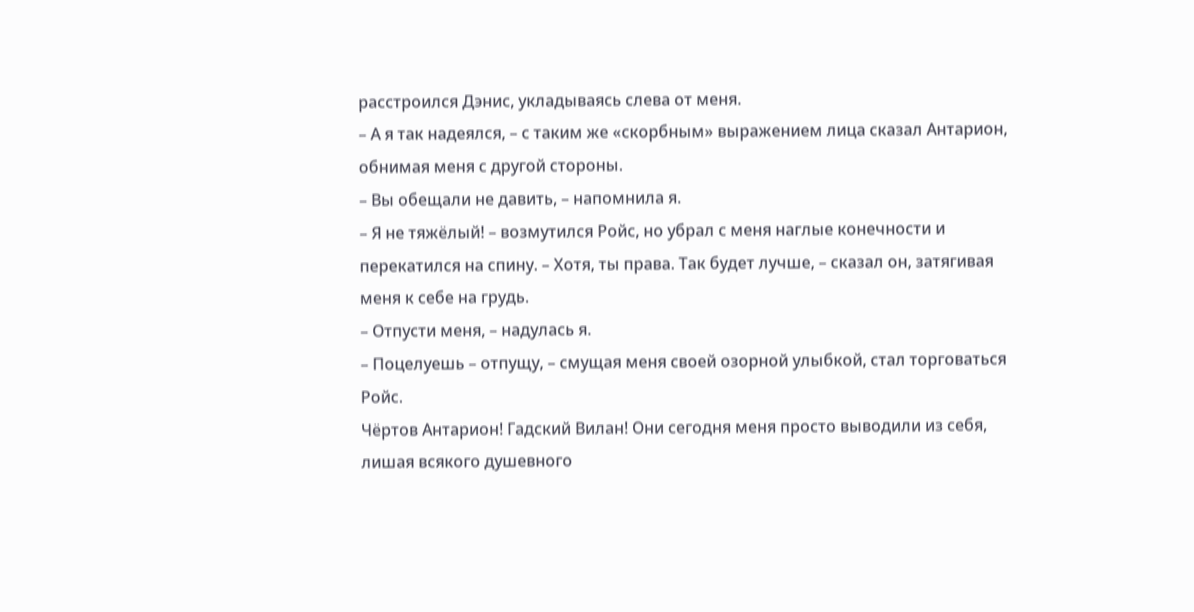расстроился Дэнис, укладываясь слева от меня.
– А я так надеялся, – с таким же «скорбным» выражением лица сказал Антарион, обнимая меня с другой стороны.
– Вы обещали не давить, – напомнила я.
– Я не тяжёлый! – возмутился Ройс, но убрал с меня наглые конечности и перекатился на спину. – Хотя, ты права. Так будет лучше, – сказал он, затягивая меня к себе на грудь.
– Отпусти меня, – надулась я.
– Поцелуешь – отпущу, – смущая меня своей озорной улыбкой, стал торговаться Ройс.
Чёртов Антарион! Гадский Вилан! Они сегодня меня просто выводили из себя, лишая всякого душевного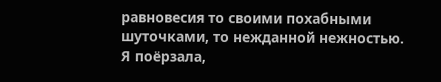равновесия то своими похабными шуточками, то нежданной нежностью.
Я поёрзала,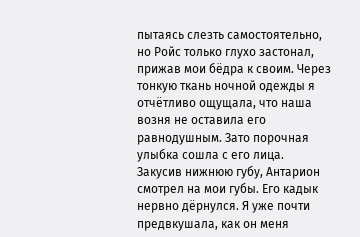пытаясь слезть самостоятельно, но Ройс только глухо застонал, прижав мои бёдра к своим. Через тонкую ткань ночной одежды я отчётливо ощущала, что наша возня не оставила его равнодушным. Зато порочная улыбка сошла с его лица.
Закусив нижнюю губу, Антарион смотрел на мои губы. Его кадык нервно дёрнулся. Я уже почти предвкушала, как он меня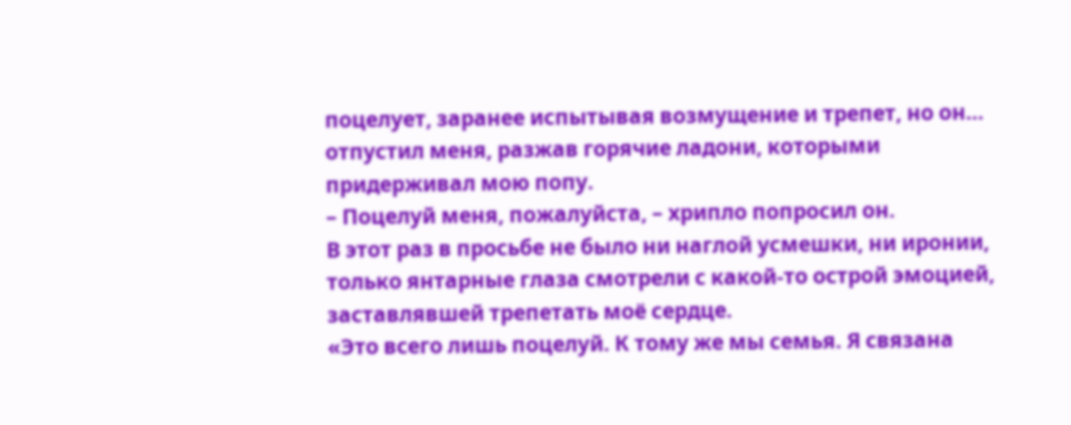поцелует, заранее испытывая возмущение и трепет, но он… отпустил меня, разжав горячие ладони, которыми придерживал мою попу.
– Поцелуй меня, пожалуйста, – хрипло попросил он.
В этот раз в просьбе не было ни наглой усмешки, ни иронии, только янтарные глаза смотрели с какой-то острой эмоцией, заставлявшей трепетать моё сердце.
«Это всего лишь поцелуй. К тому же мы семья. Я связана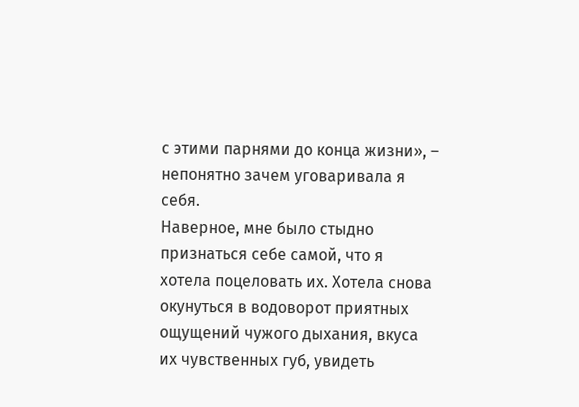с этими парнями до конца жизни», – непонятно зачем уговаривала я себя.
Наверное, мне было стыдно признаться себе самой, что я хотела поцеловать их. Хотела снова окунуться в водоворот приятных ощущений чужого дыхания, вкуса их чувственных губ, увидеть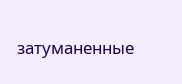затуманенные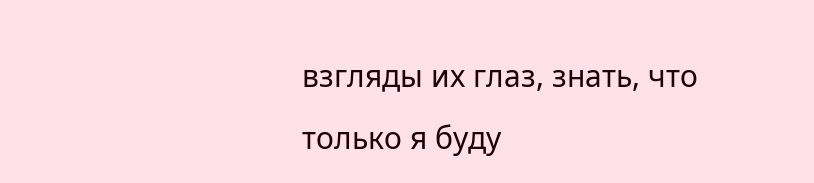взгляды их глаз, знать, что только я буду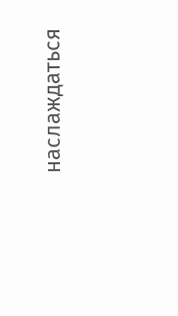наслаждаться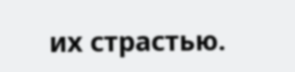их страстью.